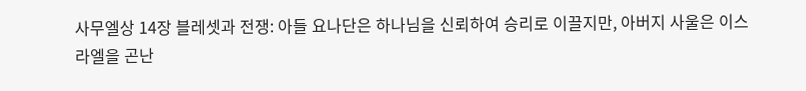사무엘상 14장 블레셋과 전쟁: 아들 요나단은 하나님을 신뢰하여 승리로 이끌지만, 아버지 사울은 이스라엘을 곤난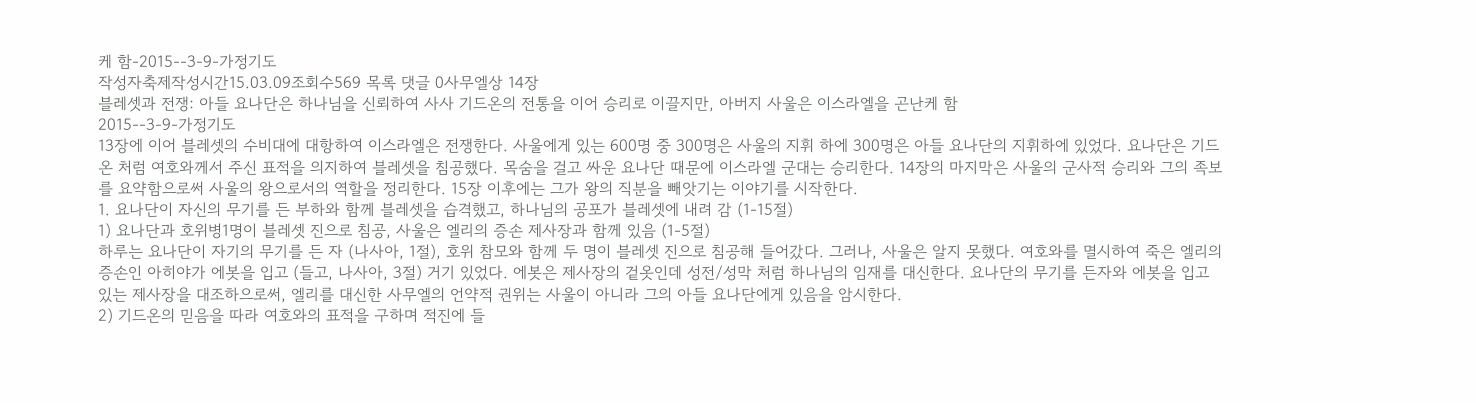케 함-2015--3-9-가정기도
작성자축제작성시간15.03.09조회수569 목록 댓글 0사무엘상 14장
블레셋과 전쟁: 아들 요나단은 하나님을 신뢰하여 사사 기드온의 전통을 이어 승리로 이끌지만, 아버지 사울은 이스라엘을 곤난케 함
2015--3-9-가정기도
13장에 이어 블레셋의 수비대에 대항하여 이스라엘은 전쟁한다. 사울에게 있는 600명 중 300명은 사울의 지휘 하에 300명은 아들 요나단의 지휘하에 있었다. 요나단은 기드온 처럼 여호와께서 주신 표적을 의지하여 블레셋을 침공했다. 목숨을 걸고 싸운 요나단 때문에 이스라엘 군대는 승리한다. 14장의 마지막은 사울의 군사적 승리와 그의 족보를 요약함으로써 사울의 왕으로서의 역할을 정리한다. 15장 이후에는 그가 왕의 직분을 빼앗기는 이야기를 시작한다.
1. 요나단이 자신의 무기를 든 부하와 함께 블레셋을 습격했고, 하나님의 공포가 블레셋에 내려 감 (1-15절)
1) 요나단과 호위병1명이 블레셋 진으로 침공, 사울은 엘리의 증손 제사장과 함께 있음 (1-5절)
하루는 요나단이 자기의 무기를 든 자 (나사아, 1절), 호위 참모와 함께 두 명이 블레셋 진으로 침공해 들어갔다. 그러나, 사울은 알지 못했다. 여호와를 멸시하여 죽은 엘리의 증손인 아히야가 에봇을 입고 (들고, 나사아, 3절) 거기 있었다. 에봇은 제사장의 겉옷인데 성전/성막 처럼 하나님의 임재를 대신한다. 요나단의 무기를 든자와 에봇을 입고 있는 제사장을 대조하으로써, 엘리를 대신한 사무엘의 언약적 권위는 사울이 아니라 그의 아들 요나단에게 있음을 암시한다.
2) 기드온의 믿음을 따라 여호와의 표적을 구하며 적진에 들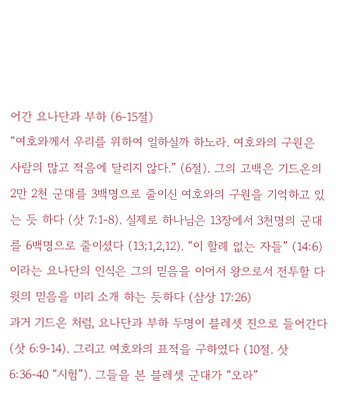어간 요나단과 부하 (6-15절)
“여호와께서 우리를 위하여 일하실까 하노라. 여호와의 구원은 사람의 많고 적음에 달리지 않다.” (6절). 그의 고백은 기드온의 2만 2천 군대를 3백명으로 줄이신 여호와의 구원을 기억하고 있는 듯 하다 (삿 7:1-8). 실제로 하나님은 13장에서 3천명의 군대를 6백명으로 줄이셨다 (13;1,2,12). “이 할례 없는 자들” (14:6)이라는 요나단의 인식은 그의 믿음을 이어서 왕으로서 전투할 다윗의 믿음을 미리 소개 하는 듯하다 (삼상 17:26)
과거 기드온 처럼, 요나단과 부하 두명이 블레셋 진으로 들어간다 (삿 6:9-14). 그리고 여호와의 표적을 구하였다 (10절. 삿 6:36-40 “시험”). 그들을 본 블레셋 군대가 “오라”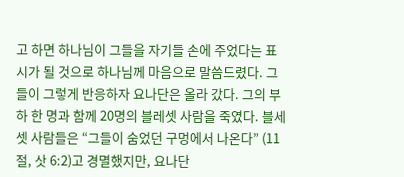고 하면 하나님이 그들을 자기들 손에 주었다는 표시가 될 것으로 하나님께 마음으로 말씀드렸다. 그들이 그렇게 반응하자 요나단은 올라 갔다. 그의 부하 한 명과 함께 20명의 블레셋 사람을 죽였다. 블세셋 사람들은 “그들이 숨었던 구멍에서 나온다” (11절, 삿 6:2)고 경멸했지만, 요나단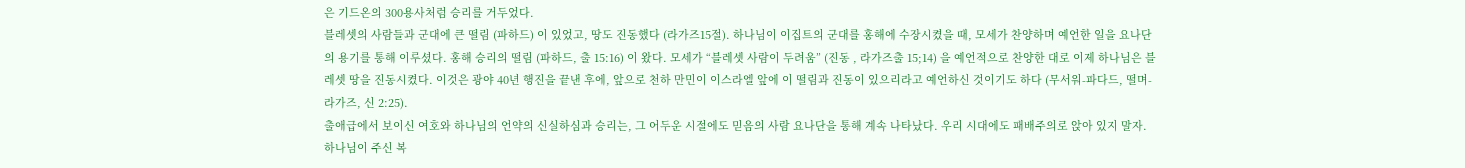은 기드온의 300용사처럼 승리를 거두었다.
블레셋의 사람들과 군대에 큰 떨림 (파하드) 이 있었고, 땅도 진동했다 (라가즈15절). 하나님이 이집트의 군대를 홍해에 수장시켰을 때, 모세가 찬양하며 예언한 일을 요나단의 용기를 통해 이루셨다. 홍해 승리의 떨림 (파하드, 출 15:16) 이 왔다. 모세가 “블레셋 사람이 두려움” (진동 , 라가즈출 15;14) 을 예언적으로 찬양한 대로 이제 하나님은 블레셋 땅을 진동시켰다. 이것은 광야 40년 행진을 끝낸 후에, 앞으로 천하 만민이 이스라엘 앞에 이 떨림과 진동이 있으리라고 예언하신 것이기도 하다 (무서워-파다드, 떨며-라가즈, 신 2:25).
출애급에서 보이신 여호와 하나님의 언약의 신실하심과 승리는, 그 어두운 시절에도 믿음의 사람 요나단을 통해 계속 나타났다. 우리 시대에도 패배주의로 앉아 있지 말자. 하나님이 주신 복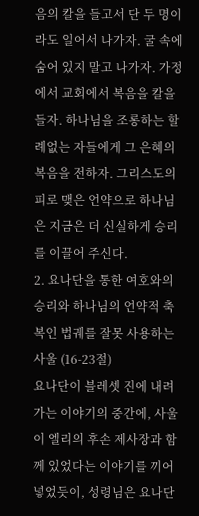음의 칼을 들고서 단 두 명이라도 일어서 나가자. 굴 속에 숨어 있지 말고 나가자. 가정에서 교회에서 복음을 칼을 들자. 하나님을 조롱하는 할례없는 자들에게 그 은혜의 복음을 전하자. 그리스도의 피로 맺은 언약으로 하나님은 지금은 더 신실하게 승리를 이끌어 주신다.
2. 요나단을 통한 여호와의 승리와 하나님의 언약적 축복인 법궤를 잘못 사용하는 사울 (16-23절)
요나단이 블레셋 진에 내려가는 이야기의 중간에, 사울이 엘리의 후손 제사장과 함께 있었다는 이야기를 끼어 넣었듯이, 성령님은 요나단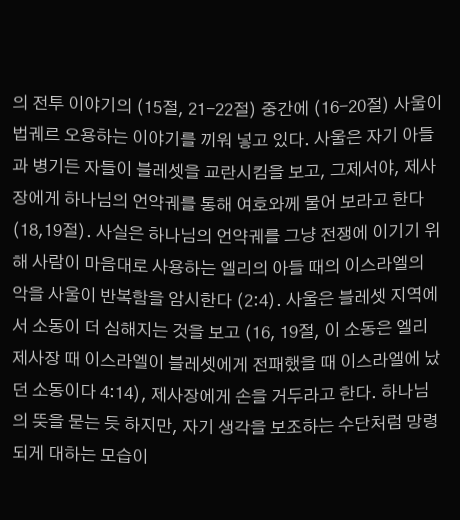의 전투 이야기의 (15절, 21-22절) 중간에 (16-20절) 사울이 법궤르 오용하는 이야기를 끼워 넣고 있다. 사울은 자기 아들과 병기든 자들이 블레셋을 교란시킴을 보고, 그제서야, 제사장에게 하나님의 언약궤를 통해 여호와께 물어 보라고 한다 (18,19절). 사실은 하나님의 언약궤를 그냥 전쟁에 이기기 위해 사람이 마음대로 사용하는 엘리의 아들 때의 이스라엘의 악을 사울이 반복함을 암시한다 (2:4). 사울은 블레셋 지역에서 소동이 더 심해지는 것을 보고 (16, 19절, 이 소동은 엘리 제사장 때 이스라엘이 블레셋에게 전패했을 때 이스라엘에 났던 소동이다 4:14), 제사장에게 손을 거두라고 한다. 하나님의 뜻을 묻는 듯 하지만, 자기 생각을 보조하는 수단처럼 망령되게 대하는 모습이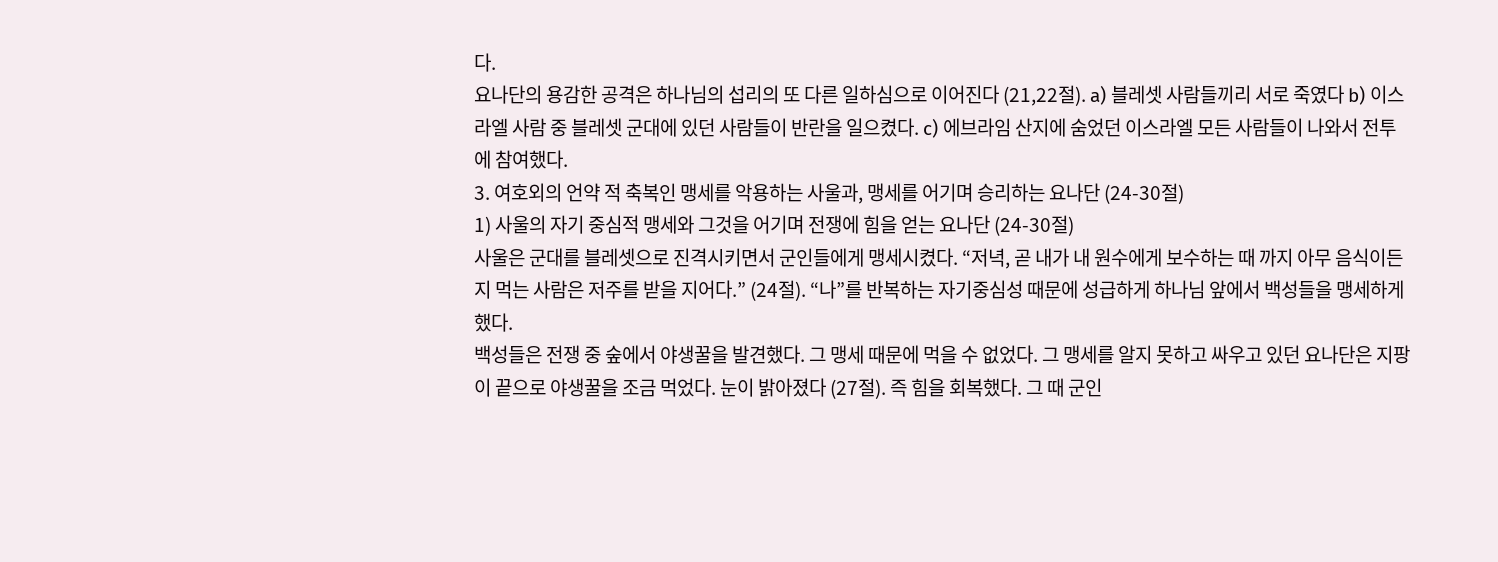다.
요나단의 용감한 공격은 하나님의 섭리의 또 다른 일하심으로 이어진다 (21,22절). a) 블레셋 사람들끼리 서로 죽였다 b) 이스라엘 사람 중 블레셋 군대에 있던 사람들이 반란을 일으켰다. c) 에브라임 산지에 숨었던 이스라엘 모든 사람들이 나와서 전투에 참여했다.
3. 여호외의 언약 적 축복인 맹세를 악용하는 사울과, 맹세를 어기며 승리하는 요나단 (24-30절)
1) 사울의 자기 중심적 맹세와 그것을 어기며 전쟁에 힘을 얻는 요나단 (24-30절)
사울은 군대를 블레셋으로 진격시키면서 군인들에게 맹세시켰다. “저녁, 곧 내가 내 원수에게 보수하는 때 까지 아무 음식이든지 먹는 사람은 저주를 받을 지어다.” (24절). “나”를 반복하는 자기중심성 때문에 성급하게 하나님 앞에서 백성들을 맹세하게 했다.
백성들은 전쟁 중 숲에서 야생꿀을 발견했다. 그 맹세 때문에 먹을 수 없었다. 그 맹세를 알지 못하고 싸우고 있던 요나단은 지팡이 끝으로 야생꿀을 조금 먹었다. 눈이 밝아졌다 (27절). 즉 힘을 회복했다. 그 때 군인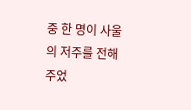중 한 명이 사울의 저주를 전해 주었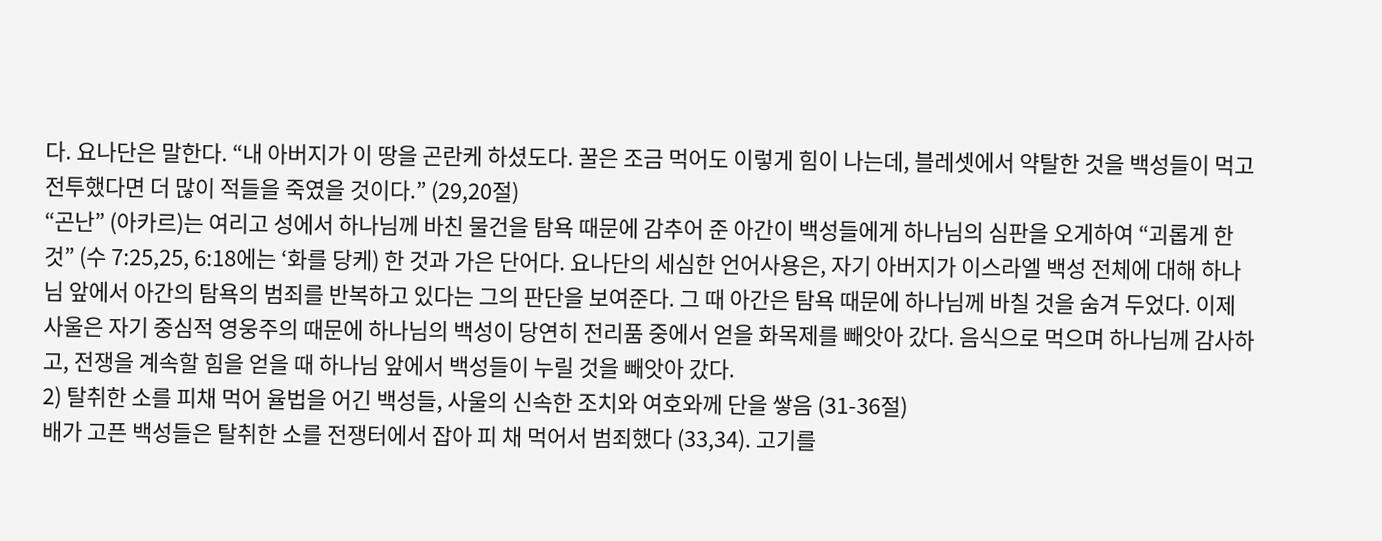다. 요나단은 말한다. “내 아버지가 이 땅을 곤란케 하셨도다. 꿀은 조금 먹어도 이렇게 힘이 나는데, 블레셋에서 약탈한 것을 백성들이 먹고 전투했다면 더 많이 적들을 죽였을 것이다.” (29,20절)
“곤난” (아카르)는 여리고 성에서 하나님께 바친 물건을 탐욕 때문에 감추어 준 아간이 백성들에게 하나님의 심판을 오게하여 “괴롭게 한 것” (수 7:25,25, 6:18에는 ‘화를 당케) 한 것과 가은 단어다. 요나단의 세심한 언어사용은, 자기 아버지가 이스라엘 백성 전체에 대해 하나님 앞에서 아간의 탐욕의 범죄를 반복하고 있다는 그의 판단을 보여준다. 그 때 아간은 탐욕 때문에 하나님께 바칠 것을 숨겨 두었다. 이제 사울은 자기 중심적 영웅주의 때문에 하나님의 백성이 당연히 전리품 중에서 얻을 화목제를 빼앗아 갔다. 음식으로 먹으며 하나님께 감사하고, 전쟁을 계속할 힘을 얻을 때 하나님 앞에서 백성들이 누릴 것을 빼앗아 갔다.
2) 탈취한 소를 피채 먹어 율법을 어긴 백성들, 사울의 신속한 조치와 여호와께 단을 쌓음 (31-36절)
배가 고픈 백성들은 탈취한 소를 전쟁터에서 잡아 피 채 먹어서 범죄했다 (33,34). 고기를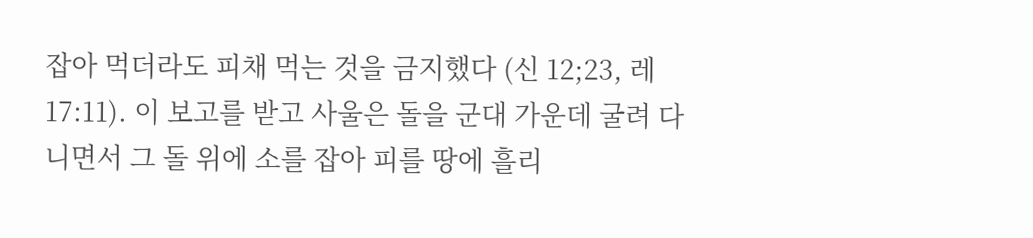잡아 먹더라도 피채 먹는 것을 금지했다 (신 12;23, 레 17:11). 이 보고를 받고 사울은 돌을 군대 가운데 굴려 다니면서 그 돌 위에 소를 잡아 피를 땅에 흘리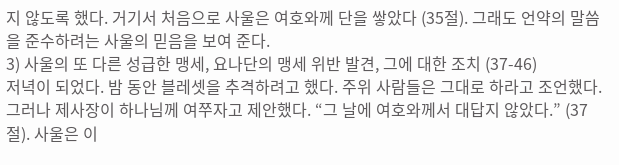지 않도록 했다. 거기서 처음으로 사울은 여호와께 단을 쌓았다 (35절). 그래도 언약의 말씀을 준수하려는 사울의 믿음을 보여 준다.
3) 사울의 또 다른 성급한 맹세, 요나단의 맹세 위반 발견, 그에 대한 조치 (37-46)
저녁이 되었다. 밤 동안 블레셋을 추격하려고 했다. 주위 사람들은 그대로 하라고 조언했다. 그러나 제사장이 하나님께 여쭈자고 제안했다. “그 날에 여호와께서 대답지 않았다.” (37절). 사울은 이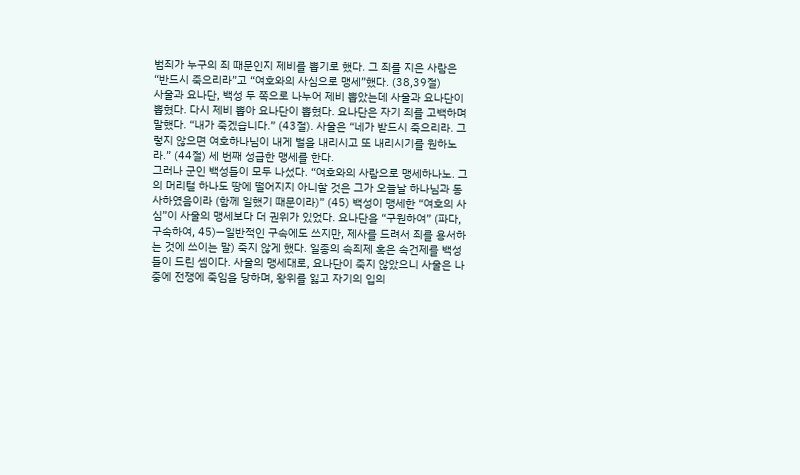범죄가 누구의 죄 때문인지 제비를 뽑기로 했다. 그 죄를 지은 사람은 “반드시 죽으리라”고 “여호와의 사심으로 맹세”했다. (38,39절)
사울과 요나단, 백성 두 쪽으로 나누어 제비 뽑았는데 사울과 요나단이 뽑혔다. 다시 제비 뽑아 요나단이 뽑혔다. 요나단은 자기 죄를 고백하며 말했다. “내가 죽겠습니다.” (43절). 사울은 “네가 받드시 죽으리라. 그렇지 않으면 여호하나님이 내게 벌을 내리시고 또 내리시기를 원하노라.” (44절) 세 번째 성급한 맹세를 한다.
그러나 군인 백성들이 모두 나섰다. “여호와의 사람으로 맹세하나노. 그의 머리털 하나도 땅에 떨어지지 아니할 것은 그가 오늘날 하나님과 동사하였음이라 (함께 일했기 때문이라)” (45) 백성이 맹세한 “여호의 사심”이 사울의 맹세보다 더 권위가 있었다. 요나단을 “구원하여” (파다, 구속하여, 45)—일반적인 구속에도 쓰지만, 제사를 드려서 죄를 용서하는 것에 쓰이는 말) 죽지 않게 했다. 일종의 속죄제 혹은 속건제를 백성들이 드린 셈이다. 사울의 맹세대로, 요나단이 죽지 않았으니 사울은 나중에 전쟁에 죽임을 당하며, 왕위를 잃고 자기의 입의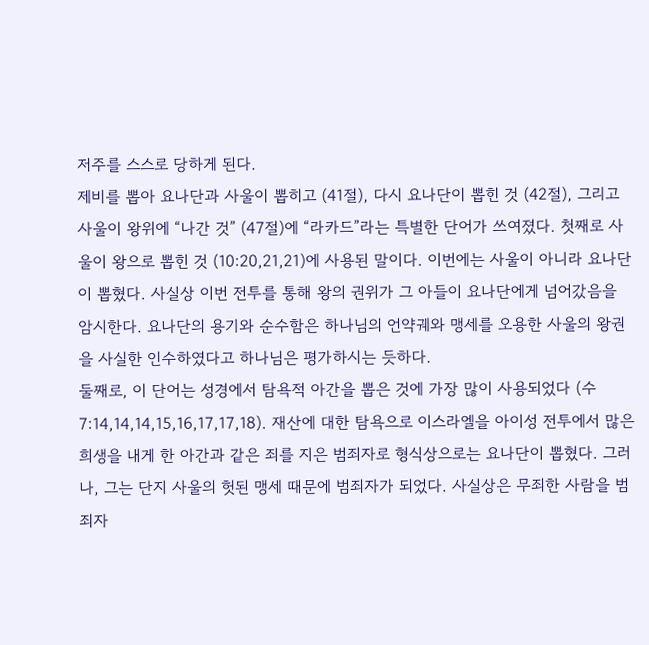저주를 스스로 당하게 된다.
제비를 뽑아 요나단과 사울이 뽑히고 (41절), 다시 요나단이 뽑힌 것 (42절), 그리고 사울이 왕위에 “나간 것” (47절)에 “라카드”라는 특별한 단어가 쓰여졌다. 첫째로 사울이 왕으로 뽑힌 것 (10:20,21,21)에 사용된 말이다. 이번에는 사울이 아니라 요나단이 뽑혔다. 사실상 이번 전투를 통해 왕의 권위가 그 아들이 요나단에게 넘어갔음을 암시한다. 요나단의 용기와 순수함은 하나님의 언약궤와 맹세를 오용한 사울의 왕권을 사실한 인수하였다고 하나님은 평가하시는 듯하다.
둘째로, 이 단어는 성경에서 탐욕적 아간을 뽑은 것에 가장 많이 사용되었다 (수 7:14,14,14,15,16,17,17,18). 재산에 대한 탐욕으로 이스라엘을 아이성 전투에서 많은 희생을 내게 한 아간과 같은 죄를 지은 범죄자로 형식상으로는 요나단이 뽑혔다. 그러나, 그는 단지 사울의 헛된 맹세 때문에 범죄자가 되었다. 사실상은 무죄한 사람을 범죄자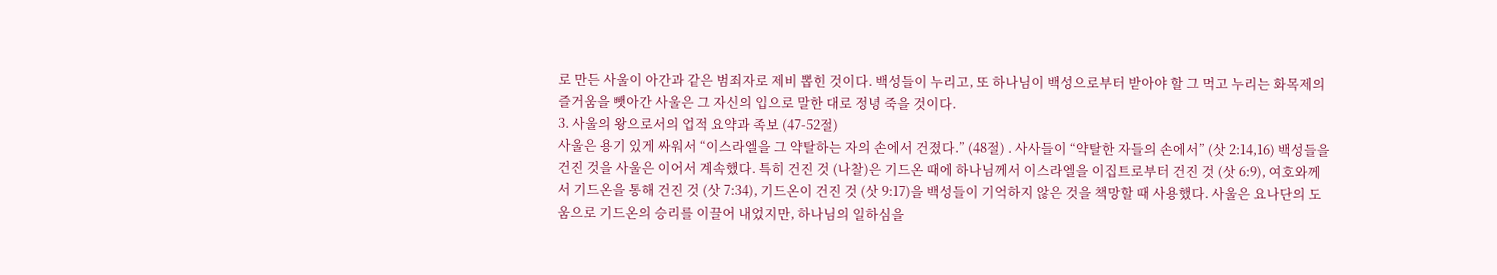로 만든 사울이 아간과 같은 범죄자로 제비 뽑힌 것이다. 백성들이 누리고, 또 하나님이 백성으로부터 받아야 할 그 먹고 누리는 화목제의 즐거움을 뺏아간 사울은 그 자신의 입으로 말한 대로 정녕 죽을 것이다.
3. 사울의 왕으로서의 업적 요약과 족보 (47-52절)
사울은 용기 있게 싸워서 “이스라엘을 그 약탈하는 자의 손에서 건졌다.” (48절) . 사사들이 “약탈한 자들의 손에서” (삿 2:14,16) 백성들을 건진 것을 사울은 이어서 계속했다. 특히 건진 것 (나찰)은 기드온 때에 하나님께서 이스라엘을 이집트로부터 건진 것 (삿 6:9), 여호와께서 기드온을 통해 건진 것 (삿 7:34), 기드온이 건진 것 (삿 9:17)을 백성들이 기억하지 않은 것을 책망할 때 사용했다. 사울은 요나단의 도움으로 기드온의 승리를 이끌어 내었지만, 하나님의 일하심을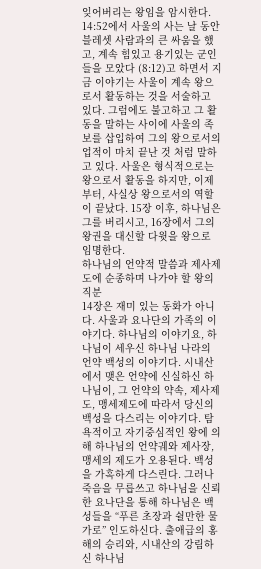잊어버리는 왕임을 암시한다.
14:52에서 사울의 사는 날 동안 블레셋 사람과의 큰 싸움을 했고, 계속 힘있고 용기있는 군인들을 모았다 (8:12)고 하면서 지금 이야기는 사울이 계속 왕으로서 활동하는 것을 서술하고 있다. 그럼에도 불고하고 그 활동을 말하는 사이에 사울의 족보를 삽입하여 그의 왕으로서의 업적이 마치 끝난 것 처럼 말하고 있다. 사울은 형식적으로는 왕으로서 활동을 하지만, 이제 부터, 사실상 왕으로서의 역할이 끝났다. 15장 이후, 하나님은 그를 버리시고, 16장에서 그의 왕권을 대신할 다윗을 왕으로 임명한다.
하나님의 언약적 말씀과 제사제도에 순종하며 나가야 할 왕의 직분
14장은 재미 있는 동화가 아니다. 사울과 요나단의 가족의 이야기다. 하나님의 이야기요, 하나님이 세우신 하나님 나라의 언약 백성의 이야기다. 시내산에서 맺은 언약에 신실하신 하나님이, 그 언약의 약속, 제사제도, 맹세제도에 따라서 당신의 백성을 다스리는 이야기다. 탐욕적이고 자기중심적인 왕에 의해 하나님의 언약궤와 제사장, 맹세의 제도가 오용된다. 백성을 가혹하게 다스린다. 그러나 죽음을 무릅쓰고 하나님을 신뢰한 요나단을 통해 하나님은 백성들을 “푸른 초장과 쉴만한 물가로” 인도하신다. 출애급의 홍해의 승리와, 시내산의 강림하신 하나님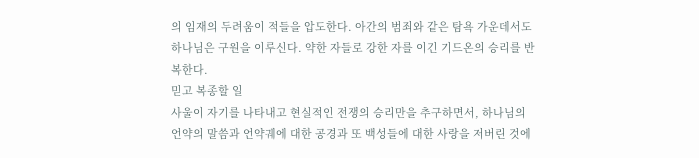의 임재의 두려움이 적들을 압도한다. 아간의 범죄와 같은 탐욕 가운데서도 하나님은 구원을 이루신다. 약한 자들로 강한 자를 이긴 기드온의 승리를 반복한다.
믿고 복종할 일
사울이 자기를 나타내고 현실적인 전쟁의 승리만을 추구하면서, 하나님의 언약의 말씀과 언약궤에 대한 공경과 또 백성들에 대한 사랑을 저버린 것에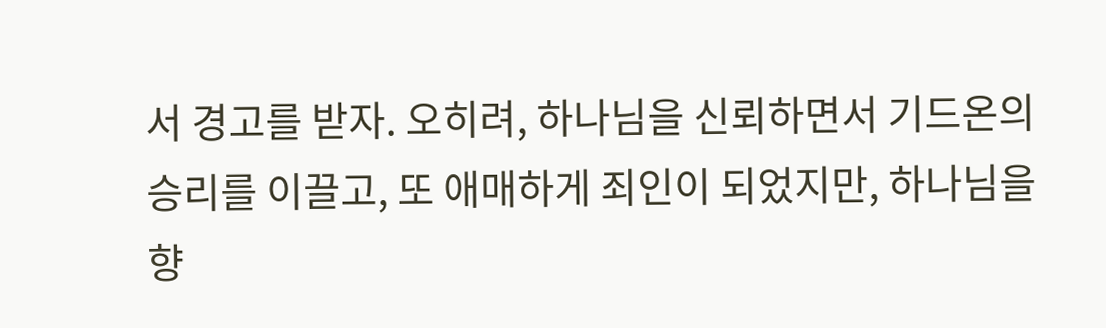서 경고를 받자. 오히려, 하나님을 신뢰하면서 기드온의 승리를 이끌고, 또 애매하게 죄인이 되었지만, 하나님을 향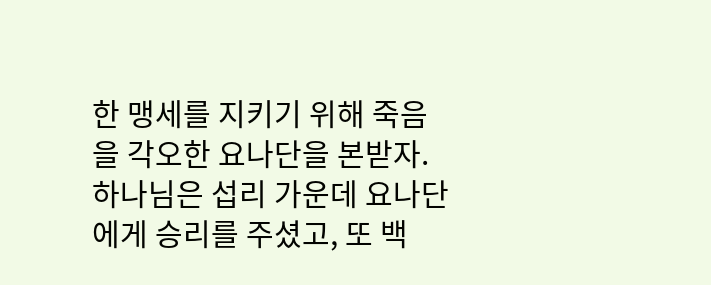한 맹세를 지키기 위해 죽음을 각오한 요나단을 본받자.
하나님은 섭리 가운데 요나단에게 승리를 주셨고, 또 백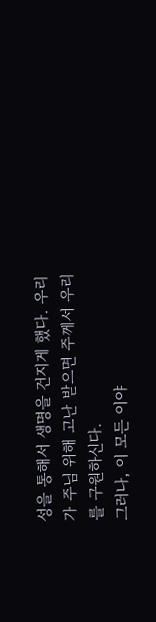성을 통해서 생명을 건지게 했다. 우리가 주님 위해 고난 받으면 주께서 우리를 구원하신다.
그러나, 이 모든 이야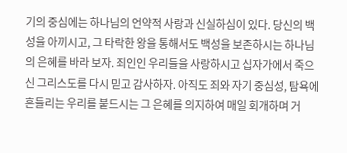기의 중심에는 하나님의 언약적 사랑과 신실하심이 있다. 당신의 백성을 아끼시고, 그 타락한 왕을 통해서도 백성을 보존하시는 하나님의 은혜를 바라 보자. 죄인인 우리들을 사랑하시고 십자가에서 죽으신 그리스도를 다시 믿고 감사하자. 아직도 죄와 자기 중심성, 탐욕에 흔들리는 우리를 붙드시는 그 은혜를 의지하여 매일 회개하며 거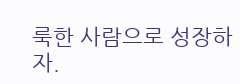룩한 사람으로 성장하자.